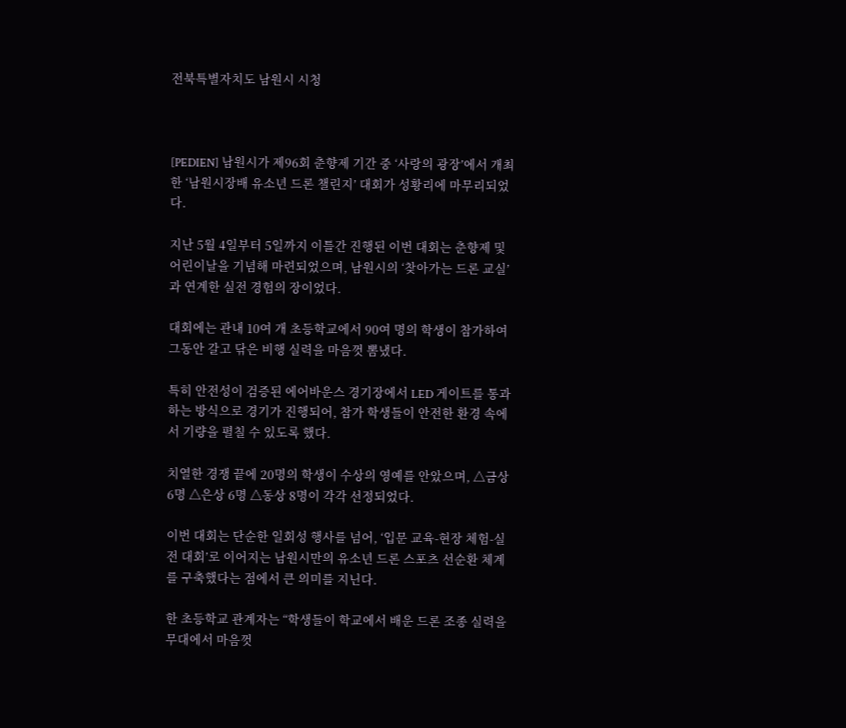전북특별자치도 남원시 시청



[PEDIEN] 남원시가 제96회 춘향제 기간 중 ‘사랑의 광장’에서 개최한 ‘남원시장배 유소년 드론 챌린지’ 대회가 성황리에 마무리되었다.

지난 5월 4일부터 5일까지 이틀간 진행된 이번 대회는 춘향제 및 어린이날을 기념해 마련되었으며, 남원시의 ‘찾아가는 드론 교실’과 연계한 실전 경험의 장이었다.

대회에는 관내 10여 개 초등학교에서 90여 명의 학생이 참가하여 그동안 갈고 닦은 비행 실력을 마음껏 뽐냈다.

특히 안전성이 검증된 에어바운스 경기장에서 LED 게이트를 통과하는 방식으로 경기가 진행되어, 참가 학생들이 안전한 환경 속에서 기량을 펼칠 수 있도록 했다.

치열한 경쟁 끝에 20명의 학생이 수상의 영예를 안았으며, △금상 6명 △은상 6명 △동상 8명이 각각 선정되었다.

이번 대회는 단순한 일회성 행사를 넘어, ‘입문 교육-현장 체험-실전 대회’로 이어지는 남원시만의 유소년 드론 스포츠 선순환 체계를 구축했다는 점에서 큰 의미를 지닌다.

한 초등학교 관계자는 “학생들이 학교에서 배운 드론 조종 실력을 무대에서 마음껏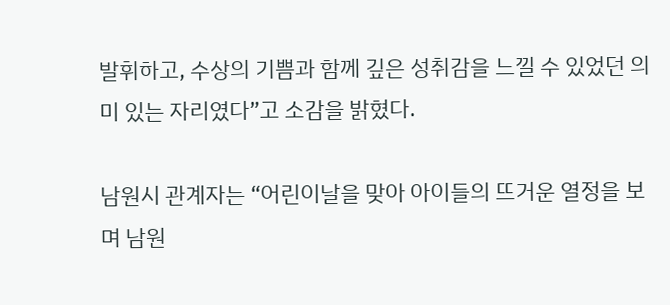발휘하고, 수상의 기쁨과 함께 깊은 성취감을 느낄 수 있었던 의미 있는 자리였다”고 소감을 밝혔다.

남원시 관계자는 “어린이날을 맞아 아이들의 뜨거운 열정을 보며 남원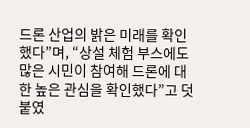드론 산업의 밝은 미래를 확인했다”며, “상설 체험 부스에도 많은 시민이 참여해 드론에 대한 높은 관심을 확인했다”고 덧붙였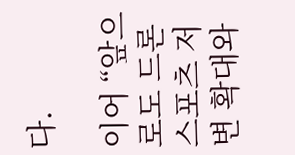다.

이어 “앞으로도 드론 스포츠 저변 확대와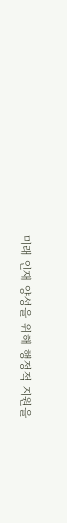미래 인재 양성을 위해 행정적 지원을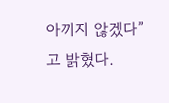아끼지 않겠다”고 밝혔다.